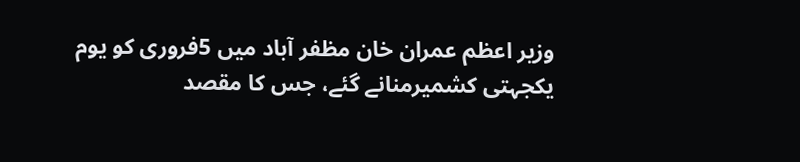وزیر اعظم عمران خان مظفر آباد میں 5فروری کو یوم یکجہتی کشمیرمنانے گئے، جس کا مقصد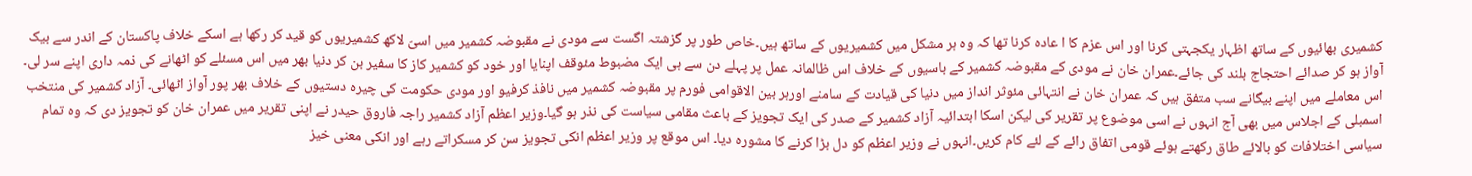کشمیری بھائیوں کے ساتھ اظہار یکجہتی کرنا اور اس عزم کا ا عادہ کرنا تھا کہ وہ ہر مشکل میں کشمیریوں کے ساتھ ہیں۔خاص طور پر گزشتہ اگست سے مودی نے مقبوضہ کشمیر میں اسیّ لاکھ کشمیریوں کو قید کر رکھا ہے اسکے خلاف پاکستان کے اندر سے بیک آواز ہو کر صدائے احتجاج بلند کی جائے۔عمران خان نے مودی کے مقبوضہ کشمیر کے باسیوں کے خلاف اس ظالمانہ عمل پر پہلے دن سے ہی ایک مضبوط مئوقف اپنایا اور خود کو کشمیر کاز کا سفیر بن کر دنیا بھر میں اس مسئلے کو اٹھانے کی ذمہ داری اپنے سر لی۔ اس معاملے میں اپنے بیگانے سب متفق ہیں کہ عمران خان نے انتہائی مئوثر انداز میں دنیا کی قیادت کے سامنے اورہر بین الاقوامی فورم پر مقبوضہ کشمیر میں نافذ کرفیو اور مودی حکومت کی چیرہ دستیوں کے خلاف بھر پور آواز اٹھائی۔ آزاد کشمیر کی منتخب اسمبلی کے اجلاس میں بھی آج انہوں نے اسی موضوع پر تقریر کی لیکن اسکا ابتدائیہ آزاد کشمیر کے صدر کی ایک تجویز کے باعث مقامی سیاست کی نذر ہو گیا۔وزیر اعظم آزاد کشمیر راجہ فاروق حیدر نے اپنی تقریر میں عمران خان کو تجویز دی کہ وہ تمام سیاسی اختلافات کو بالائے طاق رکھتے ہوئے قومی اتفاق رائے کے لئے کام کریں۔انہوں نے وزیر اعظم کو دل بڑا کرنے کا مشورہ دیا۔ اس موقع پر وزیر اعظم انکی تجویز سن کر مسکراتے رہے اور انکی معنی خیز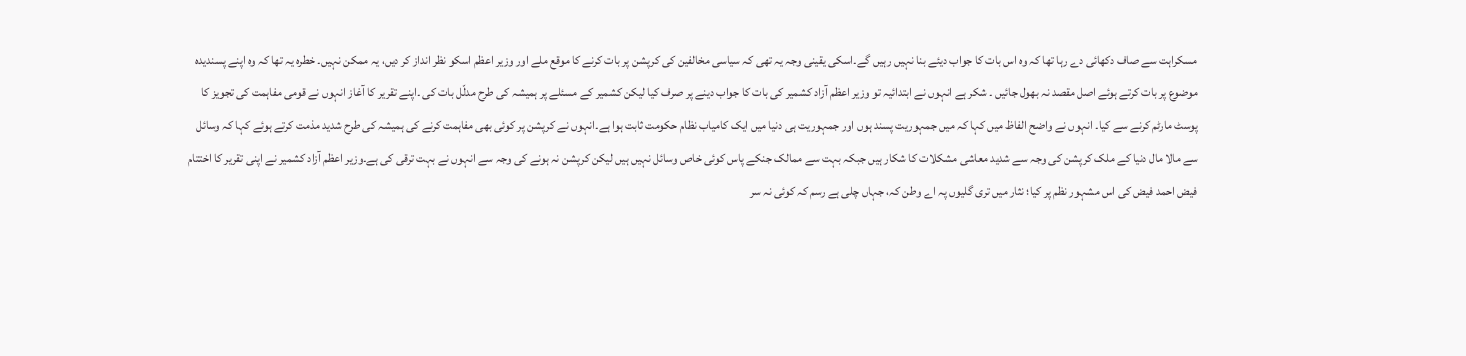مسکراہت سے صاف دکھائی دے رہا تھا کہ وہ اس بات کا جواب دیئے بنا نہیں رہیں گے۔اسکی یقینی وجہ یہ تھی کہ سیاسی مخالفین کی کرپشن پر بات کرنے کا موقع ملے اور وزیر اعظم اسکو نظر انداز کر دیں، یہ ممکن نہیں۔ خطرہ یہ تھا کہ وہ اپنے پسندیدہ موضوع پر بات کرتے ہوئے اصل مقصد نہ بھول جائیں ۔ شکر ہے انہوں نے ابتدائیہ تو وزیر اعظم آزاد کشمیر کی بات کا جواب دینے پر صرف کیا لیکن کشمیر کے مسئلے پر ہمیشہ کی طرح مدلّل بات کی ۔اپنے تقریر کا آغاز انہوں نے قومی مفاہمت کی تجویز کا پوسٹ مارٹم کرنے سے کیا۔ انہوں نے واضح الفاظ میں کہا کہ میں جمہوریت پسند ہوں اور جمہوریت ہی دنیا میں ایک کامیاب نظام حکومت ثابت ہوا ہے۔انہوں نے کرپشن پر کوئی بھی مفاہمت کرنے کی ہمیشہ کی طرح شدید مذمت کرتے ہوئے کہا کہ وسائل سے مالا مال دنیا کے ملک کرپشن کی وجہ سے شدید معاشی مشکلات کا شکار ہیں جبکہ بہت سے ممالک جنکے پاس کوئی خاص وسائل نہیں ہیں لیکن کرپشن نہ ہونے کی وجہ سے انہوں نے بہت ترقی کی ہے۔وزیر اعظم آزاد کشمیر نے اپنی تقریر کا اختتام فیض احمد فیض کی اس مشہور نظم پر کیا؛ نثار میں تری گلیوں پہ اے وطن کہ، جہاں چلی ہے رسم کہ کوئی نہ سر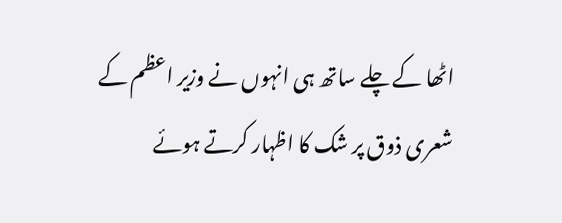اٹھا کے چلے ساتھ ہی انہوں نے وزیر اعظم کے شعری ذوق پر شک کا اظہار کرتے ہوئے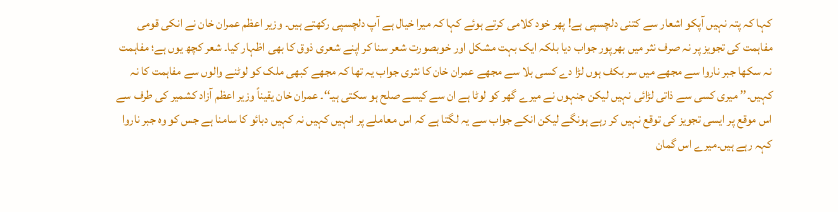کہا کہ پتہ نہیں آپکو اشعار سے کتنی دلچسپی ہے! پھر خود کلامی کرتے ہوئے کہا کہ میرا خیال ہے آپ دلچسپی رکھتے ہیں۔ وزیر اعظم عمران خان نے انکی قومی مفاہمت کی تجویز پر نہ صرف نثر میں بھرپور جواب دیا بلکہ ایک بہت مشکل اور خوبصورت شعر سنا کر اپنے شعری ذوق کا بھی اظہار کیا۔ شعر کچھ یوں ہے؛ مفاہمت نہ سکھا جبر ناروا سے مجھے میں سر بکف ہوں لڑا دے کسی بلا سے مجھے عمران خان کا نثری جواب یہ تھا کہ مجھے کبھی ملک کو لوٹنے والوں سے مفاہمت کا نہ کہیں۔’’ میری کسی سے ذاتی لڑائی نہیں لیکن جنہوں نے میرے گھر کو لوٹا ہے ان سے کیسے صلح ہو سکتی ہیـ‘‘۔ عمران خان یقیناً وزیر اعظم آزاد کشمیر کی طرف سے اس موقع پر ایسی تجویز کی توقع نہیں کر رہے ہونگے لیکن انکے جواب سے یہ لگتا ہے کہ اس معاملے پر انہیں کہیں نہ کہیں دبائو کا سامنا ہے جس کو وہ جبر ناروا کہہ رہے ہیں۔میرے اس گمان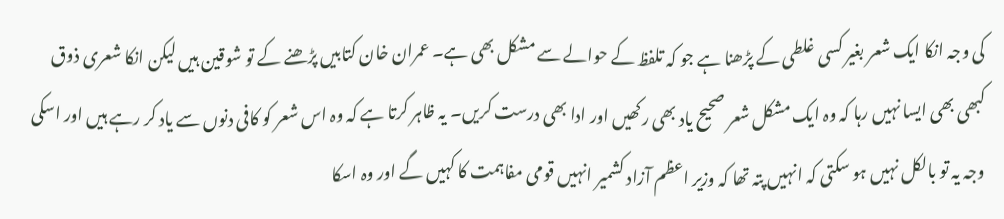کی وجہ انکا ایک شعر بغیر کسی غلطی کے پڑھنا ہے جو کہ تلفظ کے حوالے سے مشکل بھی ہے۔ عمران خان کتابیں پڑھنے کے تو شوقین ہیں لیکن انکا شعری ذوق کبھی بھی ایسا نہیں رہا کہ وہ ایک مشکل شعر صحیح یاد بھی رکھیں اور ادا بھی درست کریں۔ یہ ظاہر کرتا ہے کہ وہ اس شعر کو کافی دنوں سے یاد کر رہے ہیں اور اسکی وجہ یہ تو بالکل نہیں ہو سکتی کہ انہیں پتہ تھا کہ وزیر اعظم آزاد کشمیر انہیں قومی مفاہمت کا کہیں گے اور وہ اسکا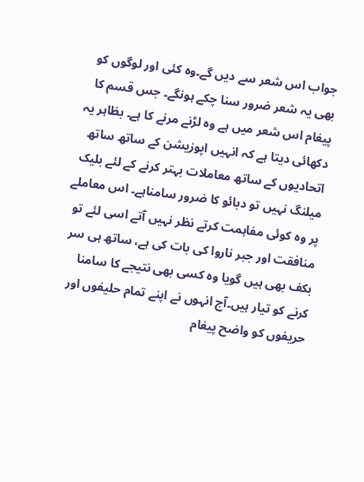جواب اس شعر سے دیں گے۔وہ کئی اور لوگوں کو بھی یہ شعر ضرور سنا چکے ہونگے۔ جس قسم کا پیغام اس شعر میں ہے وہ لڑنے مرنے کا ہے۔ بظاہر یہ دکھائی دیتا ہے کہ انہیں اپوزیشن کے ساتھ ساتھ اتحادیوں کے ساتھ معاملات بہتر کرنے کے لئے بلیک میلنگ نہیں تو دبائو کا ضرور سامناہے۔ اس معاملے پر وہ کوئی مفاہمت کرتے نظر نہیں آتے اسی لئے تو منافقت اور جبر ناروا کی بات کی ہے، ساتھ ہی سر بکف بھی ہیں گویا وہ کسی بھی نتیجے کا سامنا کرنے کو تیار ہیں۔آج انہوں نے اپنے تمام حلیفوں اور حریفوں کو واضح پیغام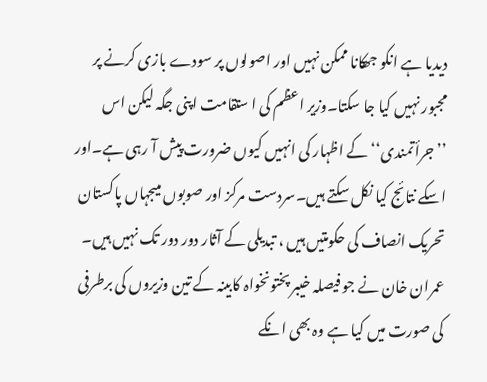دیدیا ہے انکو جھکانا ممکن نہیں اور اصولوں پر سودے بازی کرنے پر مجبور نہیں کیا جا سکتا۔وزیر اعظم کی ا ستقامت اپنی جگہ لیکن اس ’’جرأتمندی‘‘ کے اظہار کی انہیں کیوں ضرورت پیش آ رہی ہے۔اور اسکے نتائج کیا نکل سکتے ہیں۔سردست مرکز اور صوبوں میںجہاں پاکستان تحریک انصاف کی حکومتیں ہیں ، تبدیلی کے آثار دور دور تک نہیں ہیں۔ عمران خان نے جو فیصلہ خیبر پختونخواہ کابینہ کے تین وزیروں کی برطرفی کی صورت میں کیا ہے وہ بھی انکے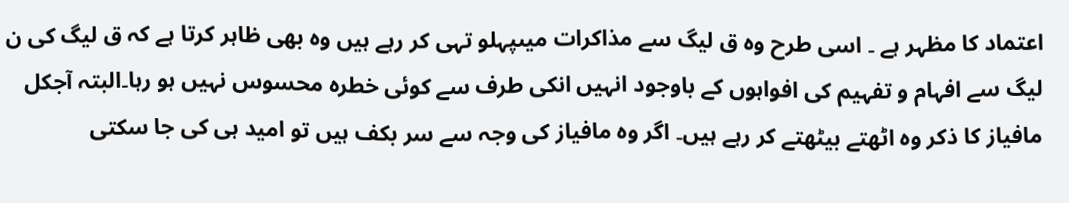اعتماد کا مظہر ہے ۔ اسی طرح وہ ق لیگ سے مذاکرات میںپہلو تہی کر رہے ہیں وہ بھی ظاہر کرتا ہے کہ ق لیگ کی ن لیگ سے افہام و تفہیم کی افواہوں کے باوجود انہیں انکی طرف سے کوئی خطرہ محسوس نہیں ہو رہا۔البتہ آجکل مافیاز کا ذکر وہ اٹھتے بیٹھتے کر رہے ہیں۔ اگر وہ مافیاز کی وجہ سے سر بکف ہیں تو امید ہی کی جا سکتی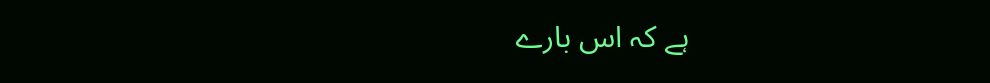ہے کہ اس بارے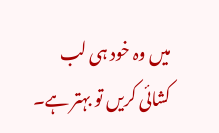میں وہ خود ہی لب کشائی کریں تو بہتر ہے۔